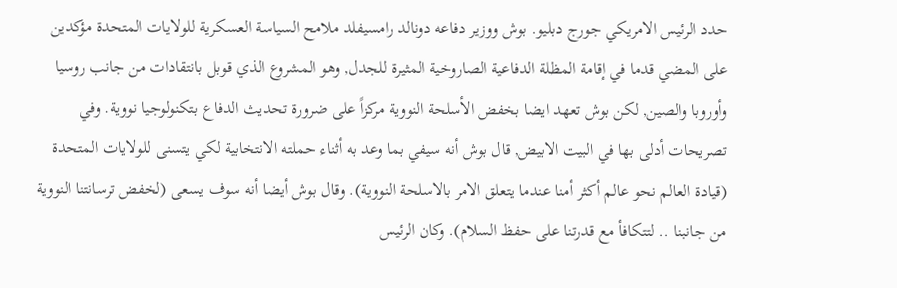حدد الرئيس الامريكي جورج دبليو. بوش ووزير دفاعه دونالد رامسيفلد ملامح السياسة العسكرية للولايات المتحدة مؤكدين على المضي قدما في إقامة المظلة الدفاعية الصاروخية المثيرة للجدل, وهو المشروع الذي قوبل بانتقادات من جانب روسيا وأوروبا والصين, لكن بوش تعهد ايضا بخفض الأسلحة النووية مركزاً على ضرورة تحديث الدفاع بتكنولوجيا نووية. وفي تصريحات أدلى بها في البيت الابيض, قال بوش أنه سيفي بما وعد به أثناء حملته الانتخابية لكي يتسنى للولايات المتحدة (قيادة العالم نحو عالم أكثر أمنا عندما يتعلق الامر بالاسلحة النووية). وقال بوش أيضا أنه سوف يسعى (لخفض ترسانتنا النووية من جانبنا .. لتتكافأ مع قدرتنا على حفظ السلام). وكان الرئيس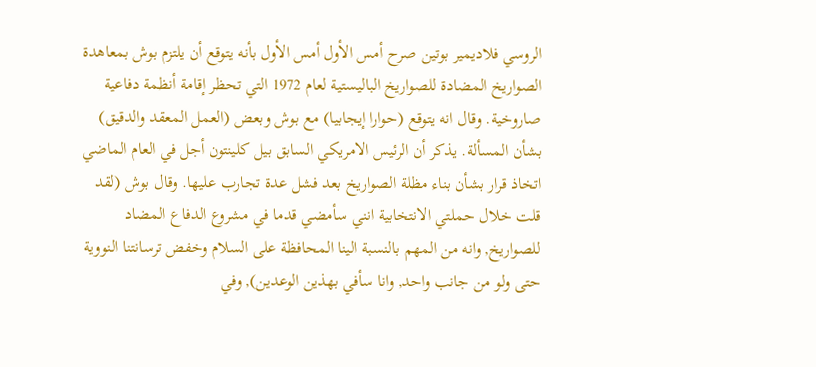الروسي فلاديمير بوتين صرح أمس الأول أمس الأول بأنه يتوقع أن يلتزم بوش بمعاهدة الصواريخ المضادة للصواريخ الباليستية لعام 1972 التي تحظر إقامة أنظمة دفاعية صاروخية. وقال انه يتوقع (حوارا إيجابيا) مع بوش وبعض (العمل المعقد والدقيق) بشأن المسألة. يذكر أن الرئيس الامريكي السابق بيل كلينتون أجل في العام الماضي اتخاذ قرار بشأن بناء مظلة الصواريخ بعد فشل عدة تجارب عليها. وقال بوش (لقد قلت خلال حملتي الانتخابية انني سأمضي قدما في مشروع الدفاع المضاد للصواريخ, وانه من المهم بالنسبة الينا المحافظة على السلام وخفض ترسانتنا النووية حتى ولو من جانب واحد, وانا سأفي بهذين الوعدين), وفي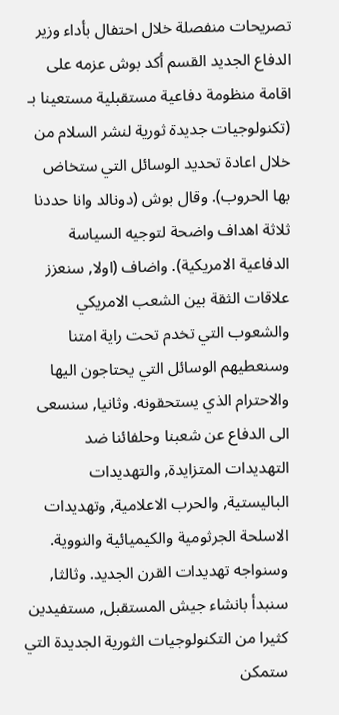تصريحات منفصلة خلال احتفال بأداء وزير الدفاع الجديد القسم أكد بوش عزمه على اقامة منظومة دفاعية مستقبلية مستعينا بـ (تكنولوجيات جديدة ثورية لنشر السلام من خلال اعادة تحديد الوسائل التي ستخاض بها الحروب). وقال بوش (دونالد وانا حددنا ثلاثة اهداف واضحة لتوجيه السياسة الدفاعية الامريكية). واضاف (اولا, سنعزز علاقات الثقة بين الشعب الامريكي والشعوب التي تخدم تحت راية امتنا وسنعطيهم الوسائل التي يحتاجون اليها والاحترام الذي يستحقونه. وثانيا, سنسعى الى الدفاع عن شعبنا وحلفائنا ضد التهديدات المتزايدة, والتهديدات الباليستية, والحرب الاعلامية, وتهديدات الاسلحة الجرثومية والكيميائية والنووية. وسنواجه تهديدات القرن الجديد. وثالثا, سنبدأ بانشاء جيش المستقبل, مستفيدين كثيرا من التكنولوجيات الثورية الجديدة التي ستمكن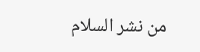من نشر السلام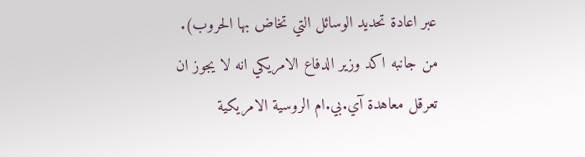عبر اعادة تحديد الوسائل التي تخاض بها الحروب). من جانبه اكد وزير الدفاع الامريكي انه لا يجوز ان تعرقل معاهدة آي.بي.ام الروسية الامريكية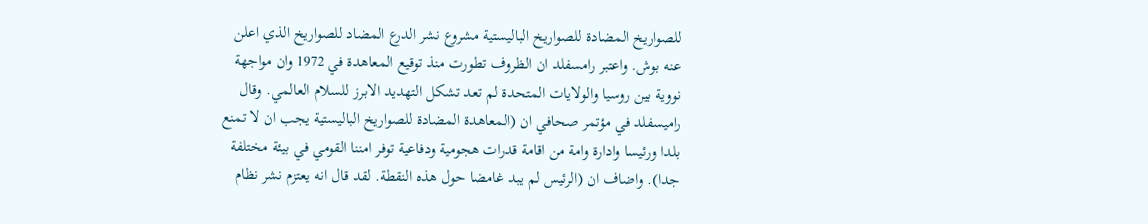للصواريخ المضادة للصواريخ الباليستية مشروع نشر الدرع المضاد للصواريخ الذي اعلن عنه بوش. واعتبر رامسفلد ان الظروف تطورت منذ توقيع المعاهدة في 1972 وان مواجهة نووية بين روسيا والولايات المتحدة لم تعد تشكل التهديد الابرز للسلام العالمي. وقال راميسفلد في مؤتمر صحافي ان (المعاهدة المضادة للصواريخ الباليستية يجب ان لا تمنع بلدا ورئيسا وادارة وامة من اقامة قدرات هجومية ودفاعية توفر امننا القومي في بيئة مختلفة جدا). واضاف ان (الرئيس لم يبد غامضا حول هذه النقطة. لقد قال انه يعتزم نشر نظام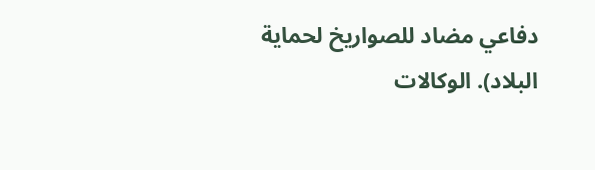دفاعي مضاد للصواريخ لحماية البلاد). الوكالات